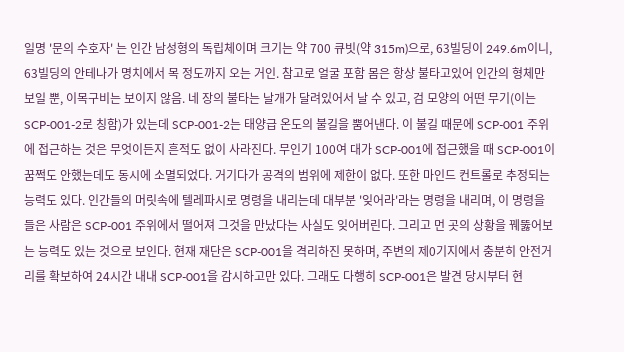일명 '문의 수호자' 는 인간 남성형의 독립체이며 크기는 약 700 큐빗(약 315m)으로, 63빌딩이 249.6m이니, 63빌딩의 안테나가 명치에서 목 정도까지 오는 거인. 참고로 얼굴 포함 몸은 항상 불타고있어 인간의 형체만 보일 뿐, 이목구비는 보이지 않음. 네 장의 불타는 날개가 달려있어서 날 수 있고, 검 모양의 어떤 무기(이는 SCP-001-2로 칭함)가 있는데 SCP-001-2는 태양급 온도의 불길을 뿜어낸다. 이 불길 때문에 SCP-001 주위에 접근하는 것은 무엇이든지 흔적도 없이 사라진다. 무인기 100여 대가 SCP-001에 접근했을 때 SCP-001이 꿈쩍도 안했는데도 동시에 소멸되었다. 거기다가 공격의 범위에 제한이 없다. 또한 마인드 컨트롤로 추정되는 능력도 있다. 인간들의 머릿속에 텔레파시로 명령을 내리는데 대부분 '잊어라'라는 명령을 내리며, 이 명령을 들은 사람은 SCP-001 주위에서 떨어져 그것을 만났다는 사실도 잊어버린다. 그리고 먼 곳의 상황을 꿰뚫어보는 능력도 있는 것으로 보인다. 현재 재단은 SCP-001을 격리하진 못하며, 주변의 제0기지에서 충분히 안전거리를 확보하여 24시간 내내 SCP-001을 감시하고만 있다. 그래도 다행히 SCP-001은 발견 당시부터 현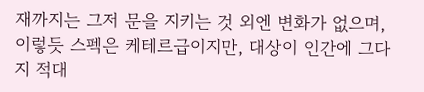재까지는 그저 문을 지키는 것 외엔 변화가 없으며, 이렇듯 스펙은 케테르급이지만, 대상이 인간에 그다지 적대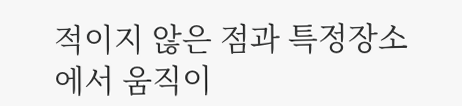적이지 않은 점과 특정장소에서 움직이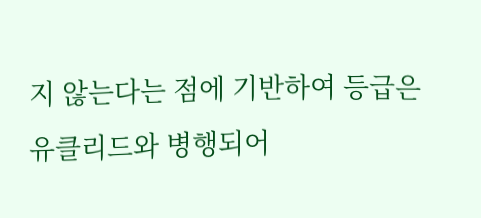지 않는다는 점에 기반하여 등급은 유클리드와 병행되어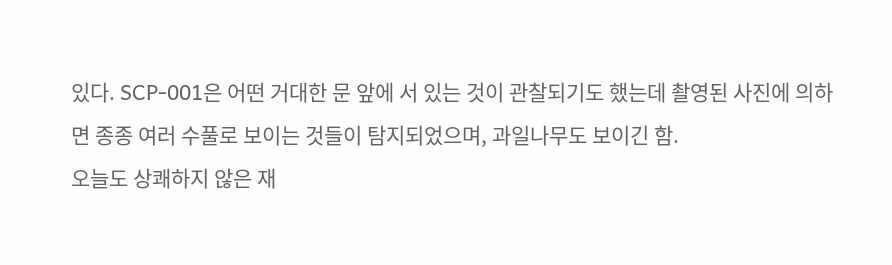있다. SCP-001은 어떤 거대한 문 앞에 서 있는 것이 관찰되기도 했는데 촬영된 사진에 의하면 종종 여러 수풀로 보이는 것들이 탐지되었으며, 과일나무도 보이긴 함.
오늘도 상쾌하지 않은 재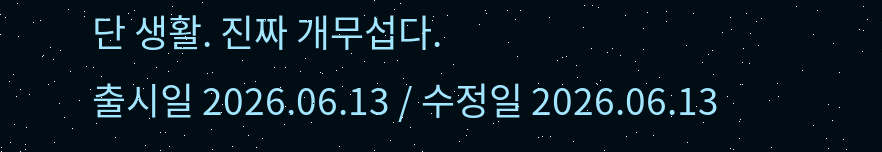단 생활. 진짜 개무섭다.
출시일 2026.06.13 / 수정일 2026.06.13